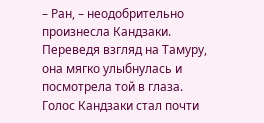– Ран, – неодобрительно произнесла Кандзаки. Переведя взгляд на Тамуру, она мягко улыбнулась и посмотрела той в глаза. Голос Кандзаки стал почти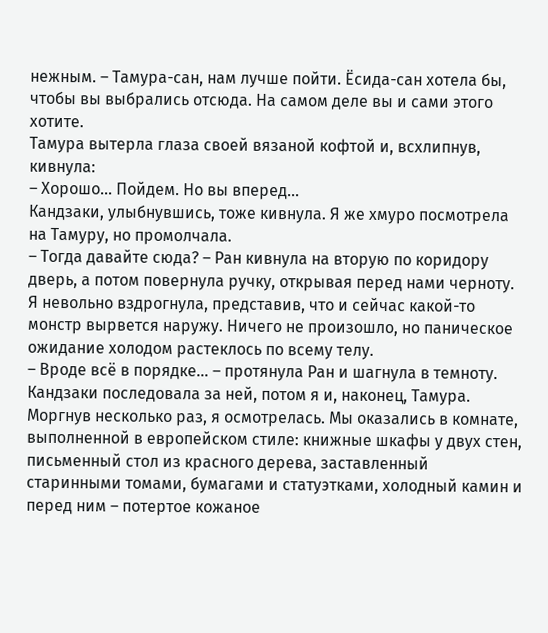нежным. – Тамура-сан, нам лучше пойти. Ёсида-сан хотела бы, чтобы вы выбрались отсюда. На самом деле вы и сами этого хотите.
Тамура вытерла глаза своей вязаной кофтой и, всхлипнув, кивнула:
– Хорошо… Пойдем. Но вы вперед…
Кандзаки, улыбнувшись, тоже кивнула. Я же хмуро посмотрела на Тамуру, но промолчала.
– Тогда давайте сюда? – Ран кивнула на вторую по коридору дверь, а потом повернула ручку, открывая перед нами черноту.
Я невольно вздрогнула, представив, что и сейчас какой-то монстр вырвется наружу. Ничего не произошло, но паническое ожидание холодом растеклось по всему телу.
– Вроде всё в порядке… – протянула Ран и шагнула в темноту.
Кандзаки последовала за ней, потом я и, наконец, Тамура.
Моргнув несколько раз, я осмотрелась. Мы оказались в комнате, выполненной в европейском стиле: книжные шкафы у двух стен, письменный стол из красного дерева, заставленный старинными томами, бумагами и статуэтками, холодный камин и перед ним – потертое кожаное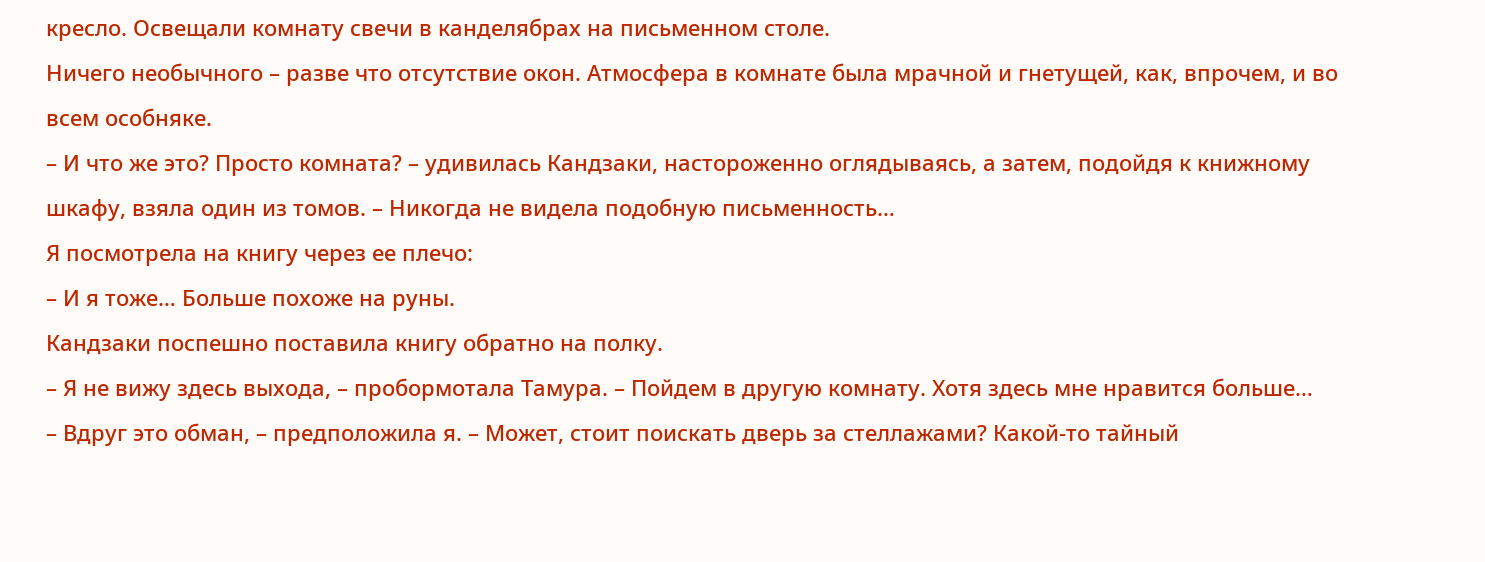кресло. Освещали комнату свечи в канделябрах на письменном столе.
Ничего необычного – разве что отсутствие окон. Атмосфера в комнате была мрачной и гнетущей, как, впрочем, и во всем особняке.
– И что же это? Просто комната? – удивилась Кандзаки, настороженно оглядываясь, а затем, подойдя к книжному шкафу, взяла один из томов. – Никогда не видела подобную письменность…
Я посмотрела на книгу через ее плечо:
– И я тоже… Больше похоже на руны.
Кандзаки поспешно поставила книгу обратно на полку.
– Я не вижу здесь выхода, – пробормотала Тамура. – Пойдем в другую комнату. Хотя здесь мне нравится больше…
– Вдруг это обман, – предположила я. – Может, стоит поискать дверь за стеллажами? Какой-то тайный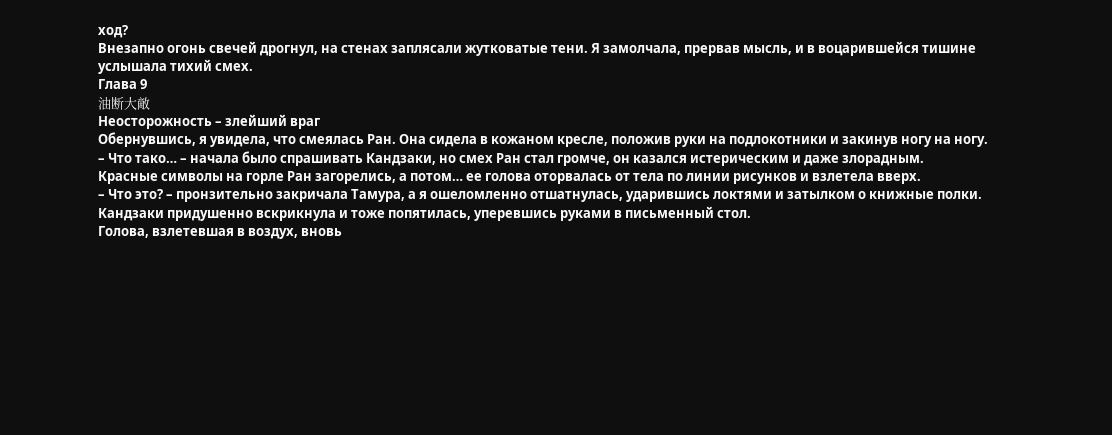ход?
Внезапно огонь свечей дрогнул, на стенах заплясали жутковатые тени. Я замолчала, прервав мысль, и в воцарившейся тишине услышала тихий смех.
Глава 9
油断大敵
Неосторожность – злейший враг
Обернувшись, я увидела, что смеялась Ран. Она сидела в кожаном кресле, положив руки на подлокотники и закинув ногу на ногу.
– Что тако… – начала было спрашивать Кандзаки, но смех Ран стал громче, он казался истерическим и даже злорадным.
Красные символы на горле Ран загорелись, а потом… ее голова оторвалась от тела по линии рисунков и взлетела вверх.
– Что это? – пронзительно закричала Тамура, а я ошеломленно отшатнулась, ударившись локтями и затылком о книжные полки. Кандзаки придушенно вскрикнула и тоже попятилась, уперевшись руками в письменный стол.
Голова, взлетевшая в воздух, вновь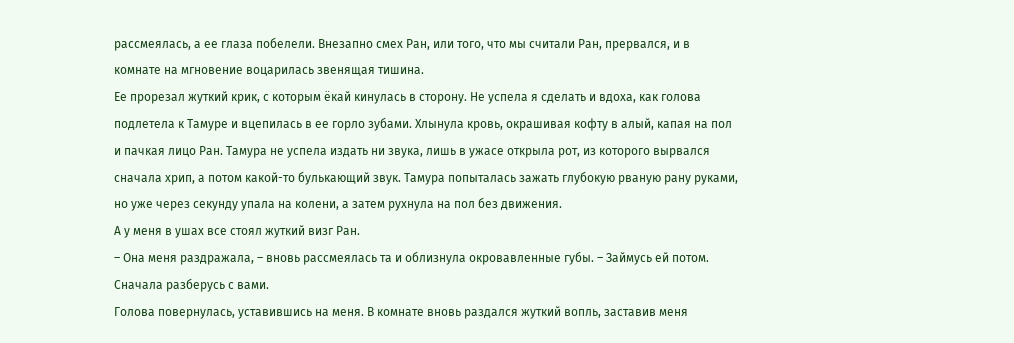рассмеялась, а ее глаза побелели. Внезапно смех Ран, или того, что мы считали Ран, прервался, и в комнате на мгновение воцарилась звенящая тишина.
Ее прорезал жуткий крик, с которым ёкай кинулась в сторону. Не успела я сделать и вдоха, как голова подлетела к Тамуре и вцепилась в ее горло зубами. Хлынула кровь, окрашивая кофту в алый, капая на пол и пачкая лицо Ран. Тамура не успела издать ни звука, лишь в ужасе открыла рот, из которого вырвался сначала хрип, а потом какой-то булькающий звук. Тамура попыталась зажать глубокую рваную рану руками, но уже через секунду упала на колени, а затем рухнула на пол без движения.
А у меня в ушах все стоял жуткий визг Ран.
– Она меня раздражала, – вновь рассмеялась та и облизнула окровавленные губы. – Займусь ей потом. Сначала разберусь с вами.
Голова повернулась, уставившись на меня. В комнате вновь раздался жуткий вопль, заставив меня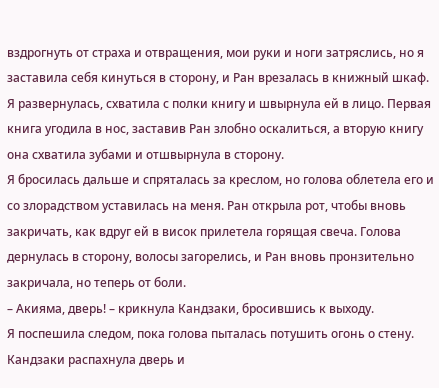вздрогнуть от страха и отвращения, мои руки и ноги затряслись, но я заставила себя кинуться в сторону, и Ран врезалась в книжный шкаф. Я развернулась, схватила с полки книгу и швырнула ей в лицо. Первая книга угодила в нос, заставив Ран злобно оскалиться, а вторую книгу она схватила зубами и отшвырнула в сторону.
Я бросилась дальше и спряталась за креслом, но голова облетела его и со злорадством уставилась на меня. Ран открыла рот, чтобы вновь закричать, как вдруг ей в висок прилетела горящая свеча. Голова дернулась в сторону, волосы загорелись, и Ран вновь пронзительно закричала, но теперь от боли.
– Акияма, дверь! – крикнула Кандзаки, бросившись к выходу.
Я поспешила следом, пока голова пыталась потушить огонь о стену. Кандзаки распахнула дверь и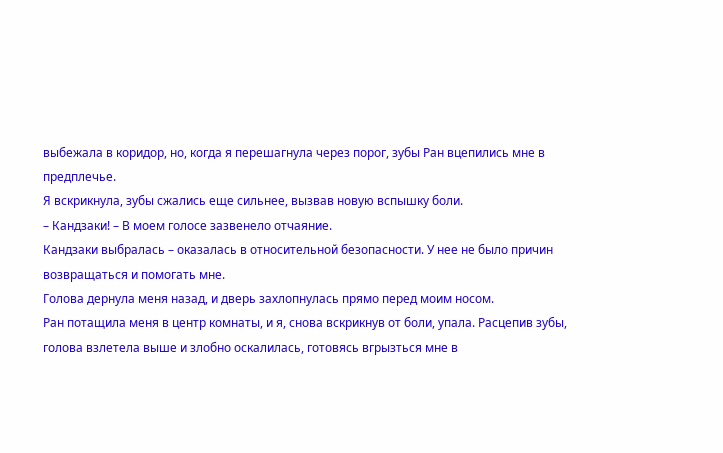выбежала в коридор, но, когда я перешагнула через порог, зубы Ран вцепились мне в предплечье.
Я вскрикнула, зубы сжались еще сильнее, вызвав новую вспышку боли.
– Кандзаки! – В моем голосе зазвенело отчаяние.
Кандзаки выбралась – оказалась в относительной безопасности. У нее не было причин возвращаться и помогать мне.
Голова дернула меня назад, и дверь захлопнулась прямо перед моим носом.
Ран потащила меня в центр комнаты, и я, снова вскрикнув от боли, упала. Расцепив зубы, голова взлетела выше и злобно оскалилась, готовясь вгрызться мне в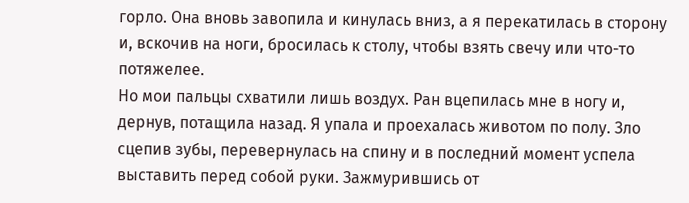горло. Она вновь завопила и кинулась вниз, а я перекатилась в сторону и, вскочив на ноги, бросилась к столу, чтобы взять свечу или что-то потяжелее.
Но мои пальцы схватили лишь воздух. Ран вцепилась мне в ногу и, дернув, потащила назад. Я упала и проехалась животом по полу. Зло сцепив зубы, перевернулась на спину и в последний момент успела выставить перед собой руки. Зажмурившись от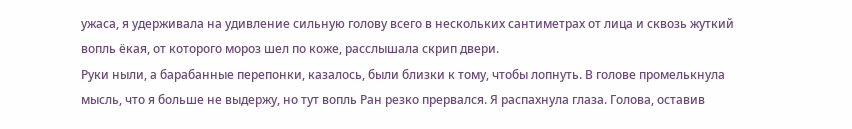ужаса, я удерживала на удивление сильную голову всего в нескольких сантиметрах от лица и сквозь жуткий вопль ёкая, от которого мороз шел по коже, расслышала скрип двери.
Руки ныли, а барабанные перепонки, казалось, были близки к тому, чтобы лопнуть. В голове промелькнула мысль, что я больше не выдержу, но тут вопль Ран резко прервался. Я распахнула глаза. Голова, оставив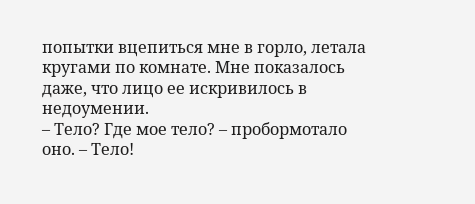попытки вцепиться мне в горло, летала кругами по комнате. Мне показалось даже, что лицо ее искривилось в недоумении.
– Тело? Где мое тело? – пробормотало оно. – Тело!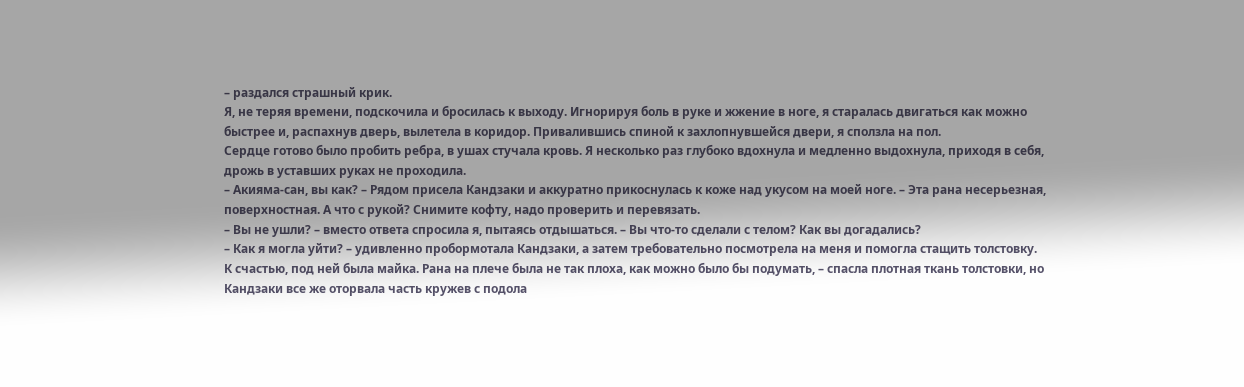– раздался страшный крик.
Я, не теряя времени, подскочила и бросилась к выходу. Игнорируя боль в руке и жжение в ноге, я старалась двигаться как можно быстрее и, распахнув дверь, вылетела в коридор. Привалившись спиной к захлопнувшейся двери, я сползла на пол.
Сердце готово было пробить ребра, в ушах стучала кровь. Я несколько раз глубоко вдохнула и медленно выдохнула, приходя в себя, дрожь в уставших руках не проходила.
– Акияма-сан, вы как? – Рядом присела Кандзаки и аккуратно прикоснулась к коже над укусом на моей ноге. – Эта рана несерьезная, поверхностная. А что с рукой? Снимите кофту, надо проверить и перевязать.
– Вы не ушли? – вместо ответа спросила я, пытаясь отдышаться. – Вы что-то сделали с телом? Как вы догадались?
– Как я могла уйти? – удивленно пробормотала Кандзаки, а затем требовательно посмотрела на меня и помогла стащить толстовку.
К счастью, под ней была майка. Рана на плече была не так плоха, как можно было бы подумать, – спасла плотная ткань толстовки, но Кандзаки все же оторвала часть кружев с подола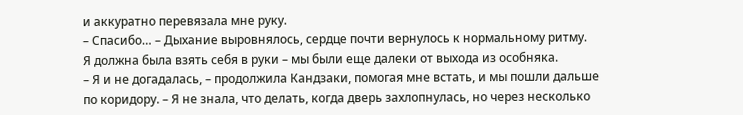и аккуратно перевязала мне руку.
– Спасибо… – Дыхание выровнялось, сердце почти вернулось к нормальному ритму.
Я должна была взять себя в руки – мы были еще далеки от выхода из особняка.
– Я и не догадалась, – продолжила Кандзаки, помогая мне встать, и мы пошли дальше по коридору. – Я не знала, что делать, когда дверь захлопнулась, но через несколько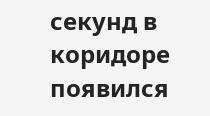секунд в коридоре появился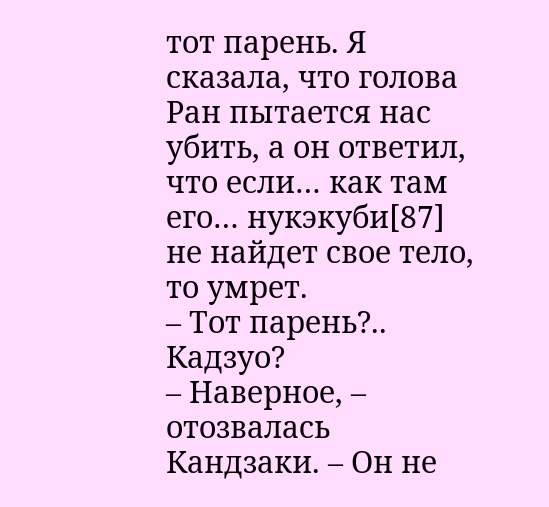тот парень. Я сказала, что голова Ран пытается нас убить, а он ответил, что если… как там его… нукэкуби[87] не найдет свое тело, то умрет.
– Тот парень?.. Кадзуо?
– Наверное, – отозвалась Кандзаки. – Он не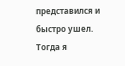представился и быстро ушел. Тогда я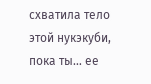схватила тело этой нукэкуби, пока ты… ее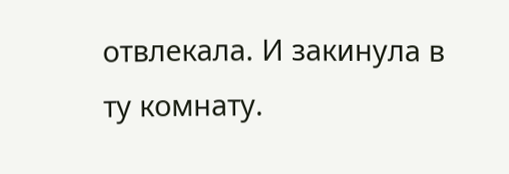отвлекала. И закинула в ту комнату.